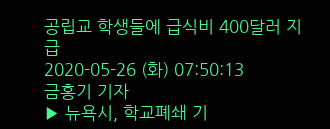공립교 학생들에 급식비 400달러 지급
2020-05-26 (화) 07:50:13
금홍기 기자
▶ 뉴욕시, 학교폐쇄 기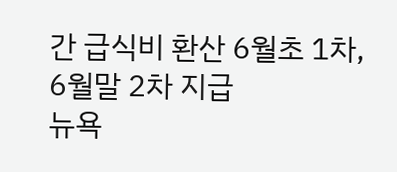간 급식비 환산 6월초 1차, 6월말 2차 지급
뉴욕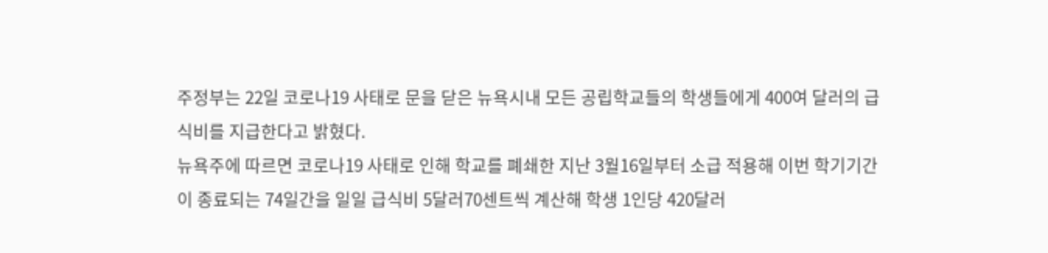주정부는 22일 코로나19 사태로 문을 닫은 뉴욕시내 모든 공립학교들의 학생들에게 400여 달러의 급식비를 지급한다고 밝혔다.
뉴욕주에 따르면 코로나19 사태로 인해 학교를 폐쇄한 지난 3월16일부터 소급 적용해 이번 학기기간이 종료되는 74일간을 일일 급식비 5달러70센트씩 계산해 학생 1인당 420달러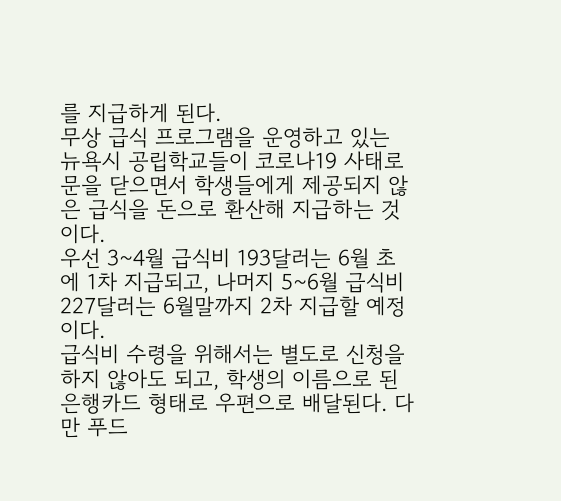를 지급하게 된다.
무상 급식 프로그램을 운영하고 있는 뉴욕시 공립학교들이 코로나19 사태로 문을 닫으면서 학생들에게 제공되지 않은 급식을 돈으로 환산해 지급하는 것이다.
우선 3~4월 급식비 193달러는 6월 초에 1차 지급되고, 나머지 5~6월 급식비 227달러는 6월말까지 2차 지급할 예정이다.
급식비 수령을 위해서는 별도로 신청을 하지 않아도 되고, 학생의 이름으로 된 은행카드 형태로 우편으로 배달된다. 다만 푸드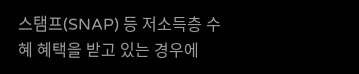스탬프(SNAP) 등 저소득층 수혜 혜택을 받고 있는 경우에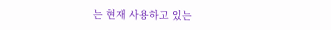는 현재 사용하고 있는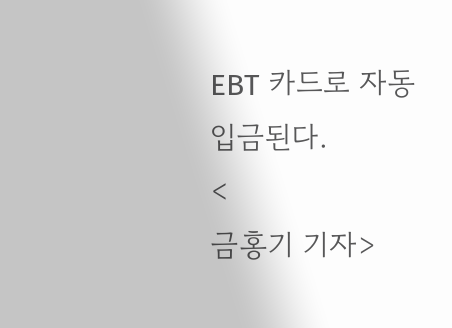EBT 카드로 자동 입금된다.
<
금홍기 기자>